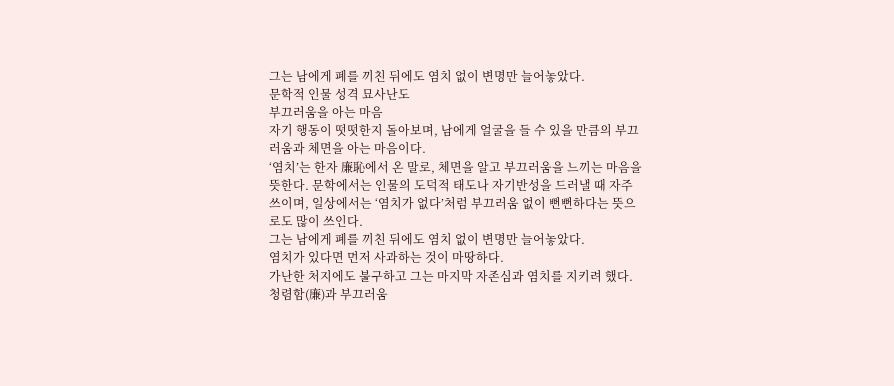그는 남에게 폐를 끼친 뒤에도 염치 없이 변명만 늘어놓았다.
문학적 인물 성격 묘사난도
부끄러움을 아는 마음
자기 행동이 떳떳한지 돌아보며, 남에게 얼굴을 들 수 있을 만큼의 부끄러움과 체면을 아는 마음이다.
‘염치’는 한자 廉恥에서 온 말로, 체면을 알고 부끄러움을 느끼는 마음을 뜻한다. 문학에서는 인물의 도덕적 태도나 자기반성을 드러낼 때 자주 쓰이며, 일상에서는 ‘염치가 없다’처럼 부끄러움 없이 뻔뻔하다는 뜻으로도 많이 쓰인다.
그는 남에게 폐를 끼친 뒤에도 염치 없이 변명만 늘어놓았다.
염치가 있다면 먼저 사과하는 것이 마땅하다.
가난한 처지에도 불구하고 그는 마지막 자존심과 염치를 지키려 했다.
청렴함(廉)과 부끄러움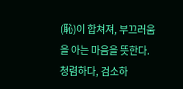(恥)이 합쳐져, 부끄러움을 아는 마음을 뜻한다.
청렴하다, 검소하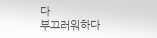다
부끄러워하다